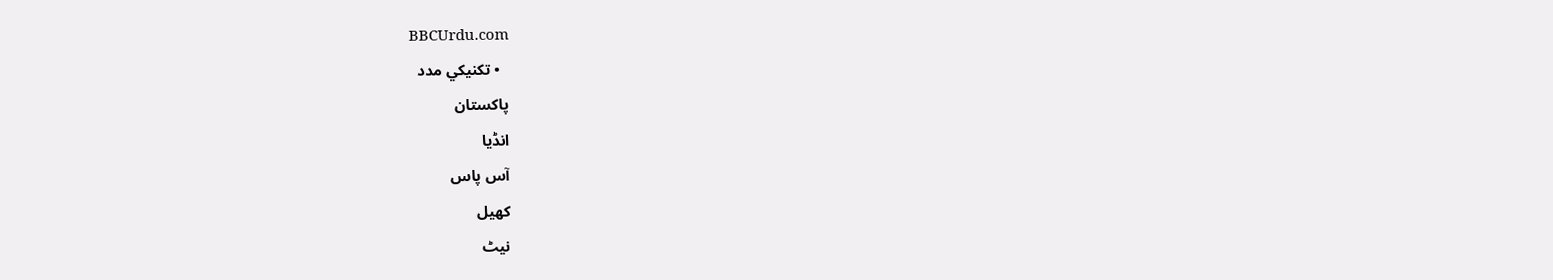BBCUrdu.com
  • تکنيکي مدد
پاکستان
انڈیا
آس پاس
کھیل
نیٹ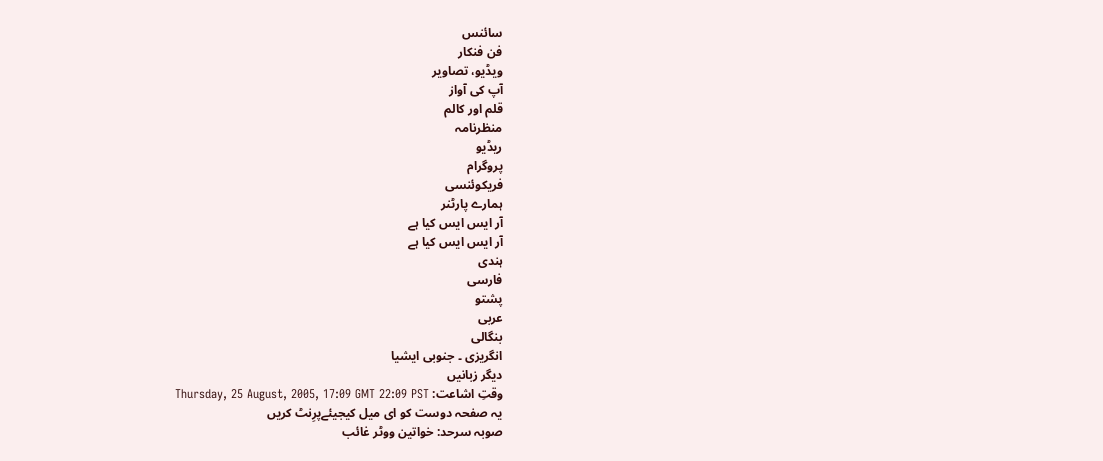سائنس
فن فنکار
ویڈیو، تصاویر
آپ کی آواز
قلم اور کالم
منظرنامہ
ریڈیو
پروگرام
فریکوئنسی
ہمارے پارٹنر
آر ایس ایس کیا ہے
آر ایس ایس کیا ہے
ہندی
فارسی
پشتو
عربی
بنگالی
انگریزی ۔ جنوبی ایشیا
دیگر زبانیں
وقتِ اشاعت: Thursday, 25 August, 2005, 17:09 GMT 22:09 PST
یہ صفحہ دوست کو ای میل کیجیئےپرِنٹ کریں
صوبہ سرحد: خواتین ووٹر غائب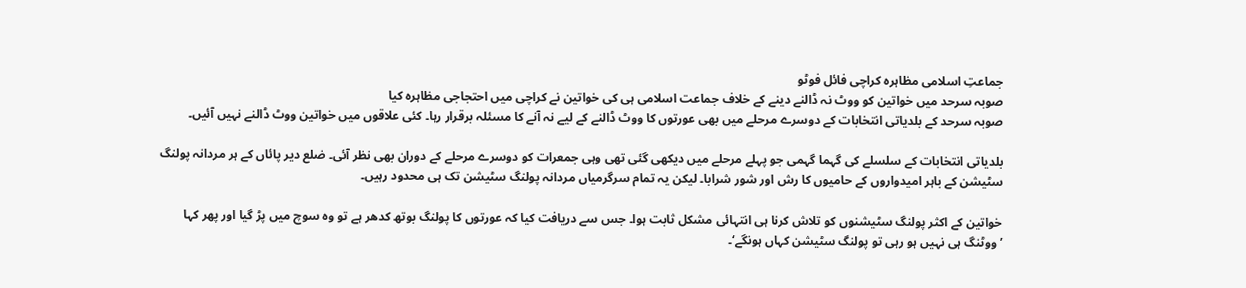جماعتِ اسلامی مظاہرہ کراچی فائل فوٹو
صوبہ سرحد میں خواتین کو ووٹ نہ ڈالنے دینے کے خلاف جماعت اسلامی ہی کی خواتین نے کراچی میں احتجاجی مظاہرہ کیا
صوبہ سرحد کے بلدیاتی انتخابات کے دوسرے مرحلے میں بھی عورتوں کا ووٹ ڈالنے کے لیے نہ آنے کا مسئلہ برقرار رہا۔ کئی علاقوں میں خواتین ووٹ ڈالنے نہیں آئیں۔

بلدیاتی انتخابات کے سلسلے کی گہما گہمی جو پہلے مرحلے میں دیکھی گئی تھی وہی جمعرات کو دوسرے مرحلے کے دوران بھی نظر آئی۔ ضلع دیر پائاں کے ہر مردانہ پولنگ سٹیشن کے باہر امیدواروں کے حامیوں کا رش اور شور شرابا۔ لیکن یہ تمام سرگرمیاں مردانہ پولنگ سٹیشن تک ہی محدود رہیں۔

خواتین کے اکثر پولنگ سٹیشنوں کو تلاش کرنا ہی انتہائی مشکل ثابت ہوا۔ جس سے دریافت کیا کہ عورتوں کا پولنگ بوتھ کدھر ہے تو وہ سوچ میں پڑ گیا اور پھر کہا ’ووٹنگ ہی نہیں ہو رہی تو پولنگ سٹیشن کہاں ہونگے‘۔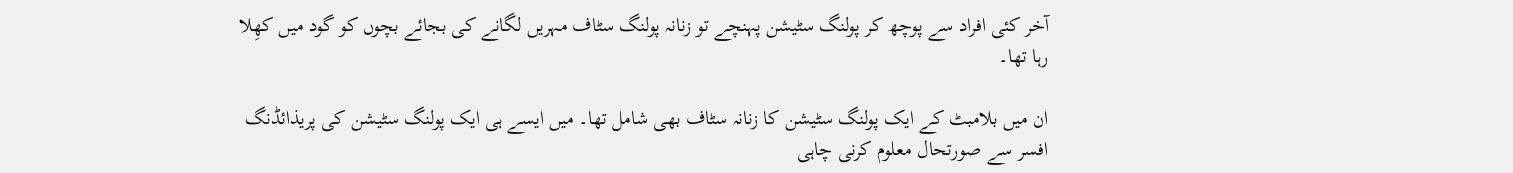آخر کئی افراد سے پوچھ کر پولنگ سٹیشن پہنچے تو زنانہ پولنگ سٹاف مہریں لگانے کی بجائے بچوں کو گود میں کھِلا رہا تھا۔

ان میں بلامبٹ کے ایک پولنگ سٹیشن کا زنانہ سٹاف بھی شامل تھا۔ میں ایسے ہی ایک پولنگ سٹیشن کی پریذائڈنگ افسر سے صورتحال معلوم کرنی چاہی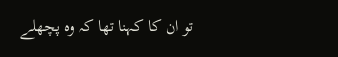تو ان کا کہنا تھا کہ وہ پچھلے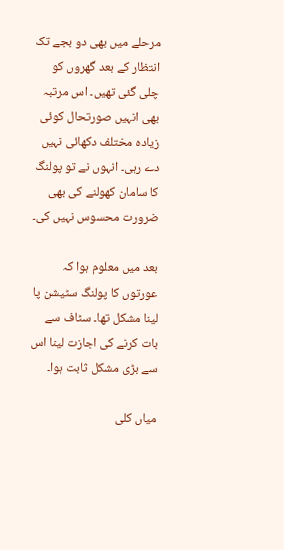مرحلے میں بھی دو بجے تک انتظار کے بعد گھروں کو چلی گئی تھیں۔ اس مرتبہ بھی انہیں صورتحال کوئی زیادہ مختلف دکھائی نہیں دے رہی۔ انہوں نے تو پولنگ کا سامان کھولنے کی بھی ضرورت محسوس نہیں کی۔

بعد میں معلوم ہوا کہ عورتوں کا پولنگ سٹیشن پا لینا مشکل تھا۔ سٹاف سے بات کرنے کی اجازت لینا اس سے بڑی مشکل ثابت ہوا۔

میاں کلی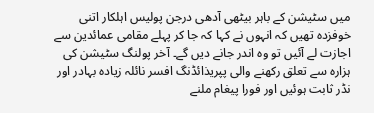میں سٹیشن کے باہر بیٹھی آدھی درجن پولیس اہلکار اتنی خوفزدہ تھیں کہ انہوں نے کہا کہ جا کر پہلے مقامی عمائدین سے اجازت لے آئیں تو وہ اندر جانے دیں گے۔ آخر پولنگ سٹیشن کی ہزارہ سے تعلق رکھنے والی پپریذائڈنگ افسر نائلہ زیادہ بہادر اور نڈر ثابت ہوئیں اور فورا پیغام ملنے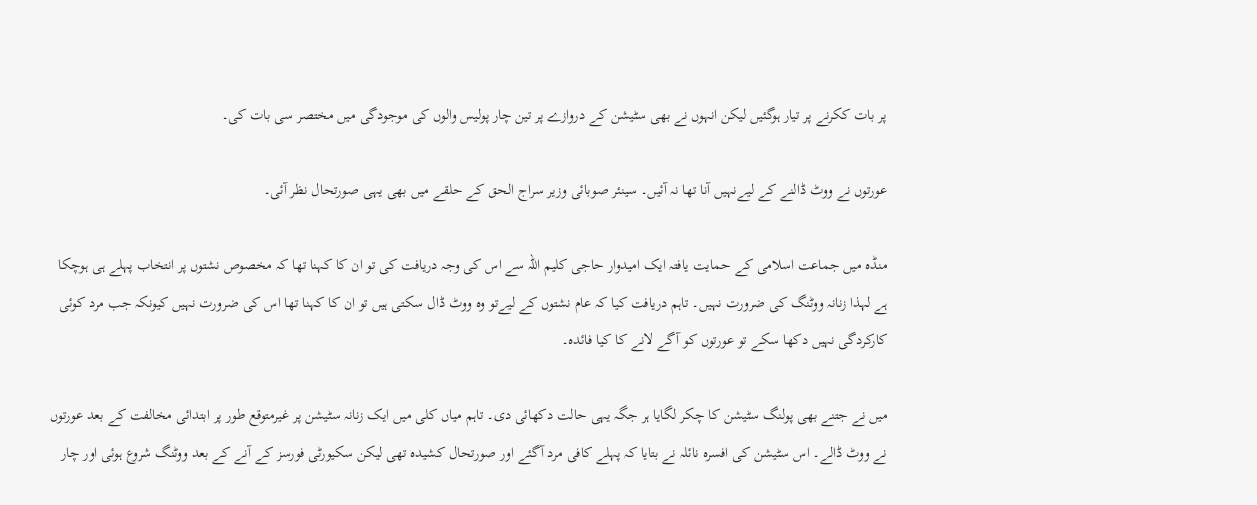پر بات ککرنے پر تیار ہوگئیں لیکن انہوں نے بھی سٹیشن کے دروازے پر تین چار پولیس والوں کی موجودگی میں مختصر سی بات کی۔

عورتوں نے ووٹ ڈالنے کے لیےنہیں آنا تھا نہ آئیں۔ سینئر صوبائی وزیر سراج الحق کے حلقے میں بھی یہی صورتحال نظر آئی۔

منڈہ میں جماعت اسلامی کے حمایت یافتہ ایک امیدوار حاجی کلیم اللہ سے اس کی وجہ دریافت کی تو ان کا کہنا تھا کہ مخصوص نشتوں پر انتخاب پہلے ہی ہوچکا ہے لہذا زنانہ ووٹنگ کی ضرورت نہیں۔ تاہم دریافت کیا کہ عام نشتوں کے لیےتو وہ ووٹ ڈال سکتی ہیں تو ان کا کہنا تھا اس کی ضرورت نہیں کیونکہ جب مرد کوئی کارکردگی نہیں دکھا سکے تو عورتوں کو آگے لانے کا کیا فائدہ۔

میں نے جتنے بھی پولنگ سٹیشن کا چکر لگایا ہر جگہ یہی حالت دکھائی دی۔ تاہم میاں کلی میں ایک زنانہ سٹیشن پر غیرمتوقع طور پر ابتدائی مخالفت کے بعد عورتوں نے ووٹ ڈالے۔ اس سٹیشن کی افسرہ نائلہ نے بتایا کہ پہلے کافی مرد آگئے اور صورتحال کشیدہ تھی لیکن سکیورٹی فورسز کے آنے کے بعد ووٹنگ شروع ہوئی اور چار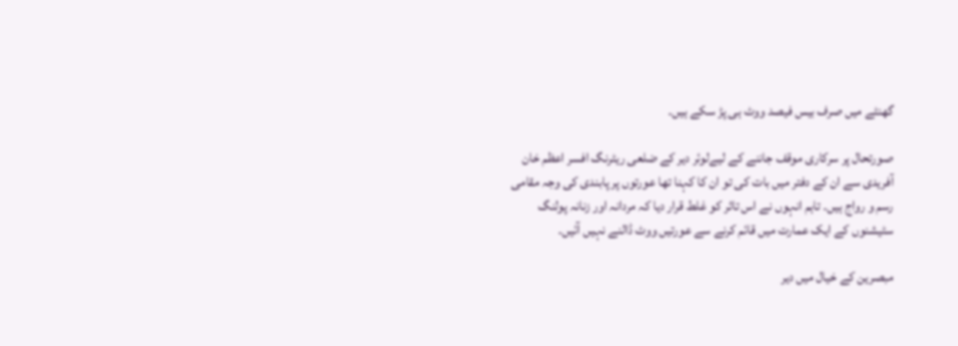گھنٹے میں صرف بیس فیصد ووٹ ہی پڑ سکے ہیں۔

صورتحال پر سرکاری موقف جاننے کے لیےلوئر دیر کے ضلعی ریٹرنگ افسر اعظم خان آفریدی سے ان کے دفتر میں بات کی تو ان کا کہنا تھا عورتوں پر پابندی کی وجہ مقامی رسم و رواج ہیں۔ تاہم انہوں نے اس تاثر کو غلط قرار دیا کہ مردانہ اور زنانہ پولنگ سٹیشنوں کے ایک عمارت میں قائم کرنے سے عورتیں ووٹ ڈالنے نہیں آئیں۔

مبصرین کے خیال میں دیر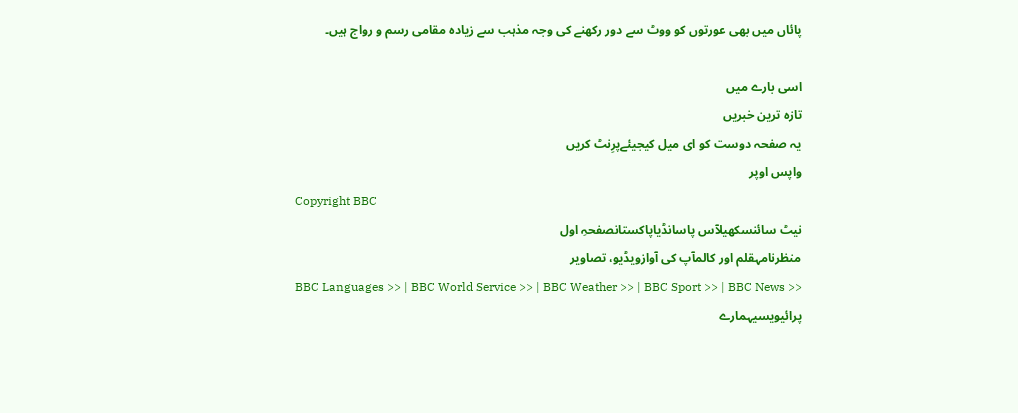پائاں میں بھی عورتوں کو ووٹ سے دور رکھنے کی وجہ مذہب سے زیادہ مقامی رسم و رواج ہیں۔

اسی بارے میں
تازہ ترین خبریں
یہ صفحہ دوست کو ای میل کیجیئےپرِنٹ کریں
واپس اوپر
Copyright BBC
نیٹ سائنسکھیلآس پاسانڈیاپاکستانصفحہِ اول
منظرنامہقلم اور کالمآپ کی آوازویڈیو، تصاویر
BBC Languages >> | BBC World Service >> | BBC Weather >> | BBC Sport >> | BBC News >>
پرائیویسیہمارے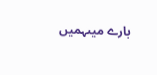بارے میںہمیں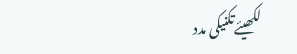لکھیئےتکنیکی مدد